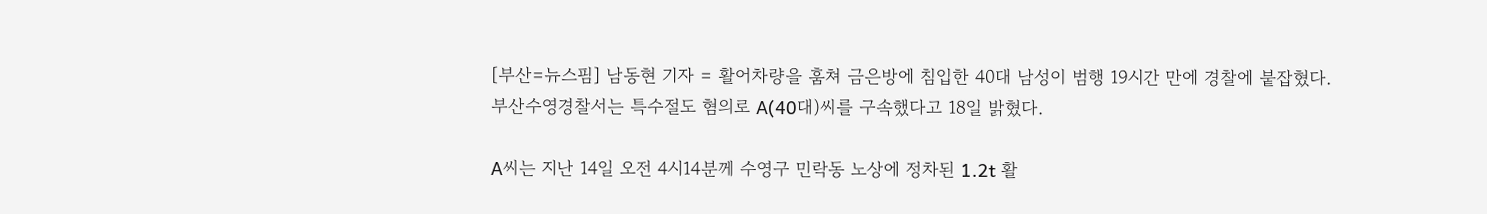[부산=뉴스핌] 남동현 기자 = 활어차량을 훔쳐 금은방에 침입한 40대 남성이 범행 19시간 만에 경찰에 붙잡혔다.
부산수영경찰서는 특수절도 혐의로 A(40대)씨를 구속했다고 18일 밝혔다.

A씨는 지난 14일 오전 4시14분께 수영구 민락동 노상에 정차된 1.2t 활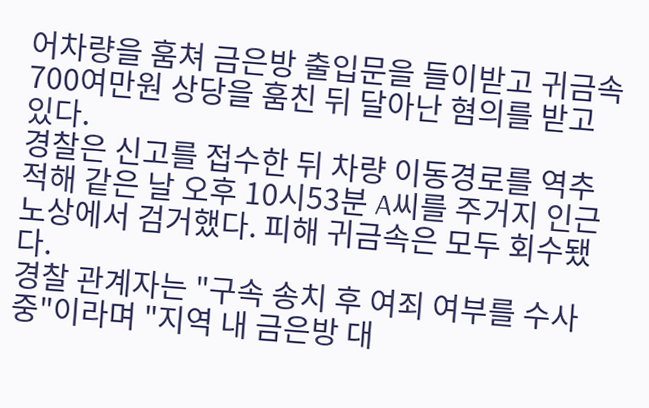어차량을 훔쳐 금은방 출입문을 들이받고 귀금속 700여만원 상당을 훔친 뒤 달아난 혐의를 받고 있다.
경찰은 신고를 접수한 뒤 차량 이동경로를 역추적해 같은 날 오후 10시53분 A씨를 주거지 인근 노상에서 검거했다. 피해 귀금속은 모두 회수됐다.
경찰 관계자는 "구속 송치 후 여죄 여부를 수사 중"이라며 "지역 내 금은방 대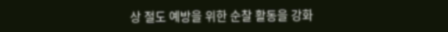상 절도 예방을 위한 순찰 활동을 강화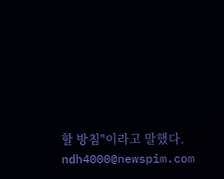할 방침"이라고 말했다.
ndh4000@newspim.com